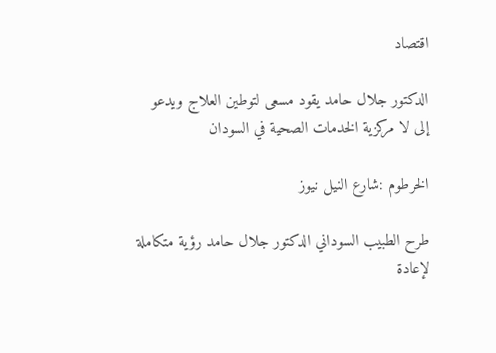اقتصاد

الدكتور جلال حامد يقود مسعى لتوطين العلاج ويدعو إلى لا مركزية الخدمات الصحية في السودان

الخرطوم :شارع النيل نيوز

طرح الطبيب السوداني الدكتور جلال حامد رؤية متكاملة لإعادة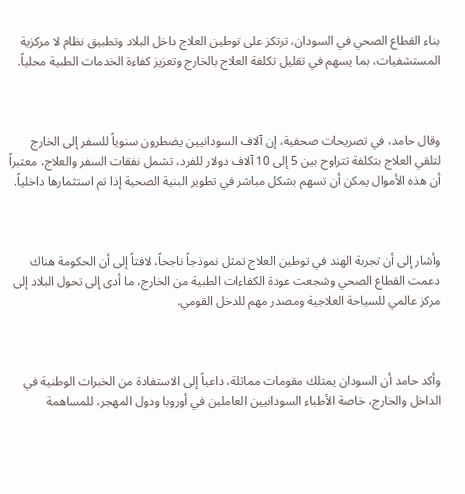بناء القطاع الصحي في السودان، ترتكز على توطين العلاج داخل البلاد وتطبيق نظام لا مركزية المستشفيات، بما يسهم في تقليل تكلفة العلاج بالخارج وتعزيز كفاءة الخدمات الطبية محلياً.



وقال حامد، في تصريحات صحفية، إن آلاف السودانيين يضطرون سنوياً للسفر إلى الخارج لتلقي العلاج بتكلفة تتراوح بين 5 إلى 10 آلاف دولار للفرد، تشمل نفقات السفر والعلاج، معتبراً أن هذه الأموال يمكن أن تسهم بشكل مباشر في تطوير البنية الصحية إذا تم استثمارها داخلياً.



وأشار إلى أن تجربة الهند في توطين العلاج تمثل نموذجاً ناجحاً، لافتاً إلى أن الحكومة هناك دعمت القطاع الصحي وشجعت عودة الكفاءات الطبية من الخارج، ما أدى إلى تحول البلاد إلى مركز عالمي للسياحة العلاجية ومصدر مهم للدخل القومي.



وأكد حامد أن السودان يمتلك مقومات مماثلة، داعياً إلى الاستفادة من الخبرات الوطنية في الداخل والخارج، خاصة الأطباء السودانيين العاملين في أوروبا ودول المهجر، للمساهمة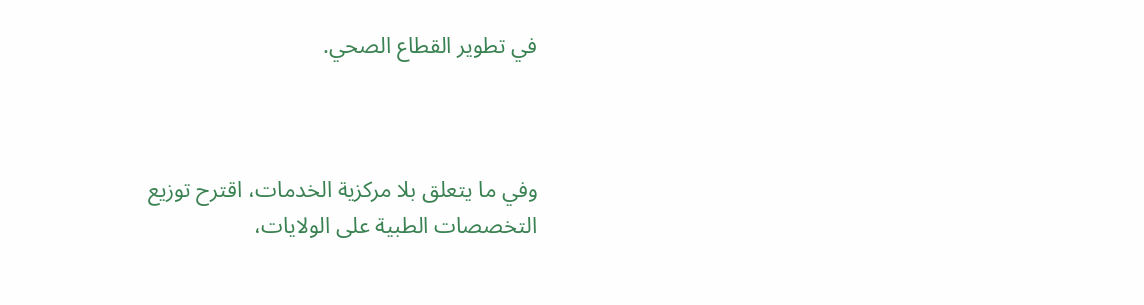في تطوير القطاع الصحي.



وفي ما يتعلق بلا مركزية الخدمات، اقترح توزيع التخصصات الطبية على الولايات،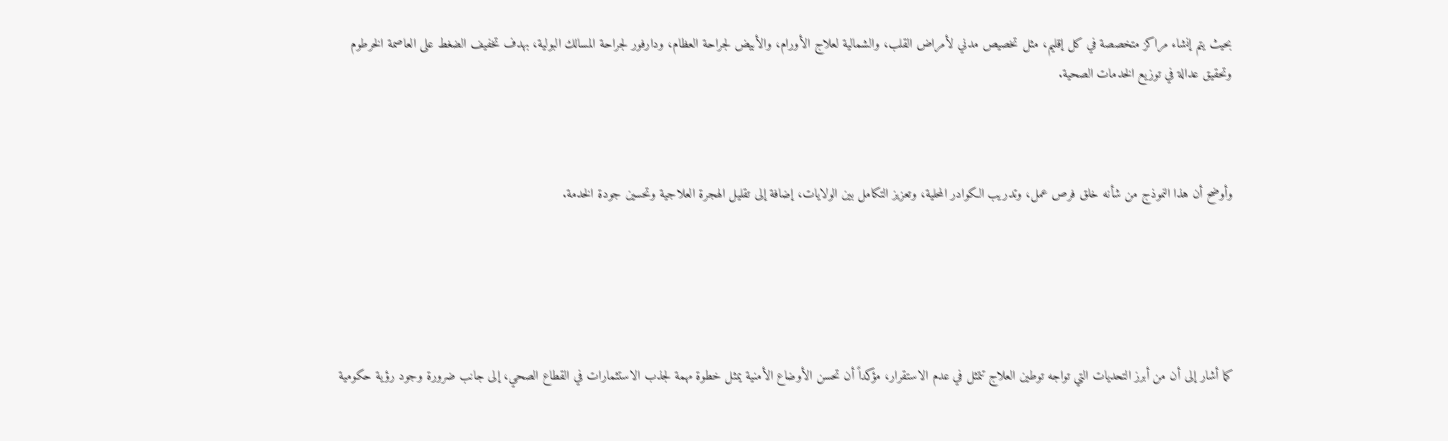بحيث يتم إنشاء مراكز متخصصة في كل إقليم، مثل تخصيص مدني لأمراض القلب، والشمالية لعلاج الأورام، والأبيض لجراحة العظام، ودارفور لجراحة المسالك البولية، بهدف تخفيف الضغط على العاصمة الخرطوم وتحقيق عدالة في توزيع الخدمات الصحية.



وأوضح أن هذا النموذج من شأنه خلق فرص عمل، وتدريب الكوادر المحلية، وتعزيز التكامل بين الولايات، إضافة إلى تقليل الهجرة العلاجية وتحسين جودة الخدمة.





كما أشار إلى أن من أبرز التحديات التي تواجه توطين العلاج تتمثل في عدم الاستقرار، مؤكداً أن تحسن الأوضاع الأمنية يمثل خطوة مهمة لجذب الاستثمارات في القطاع الصحي، إلى جانب ضرورة وجود رؤية حكومية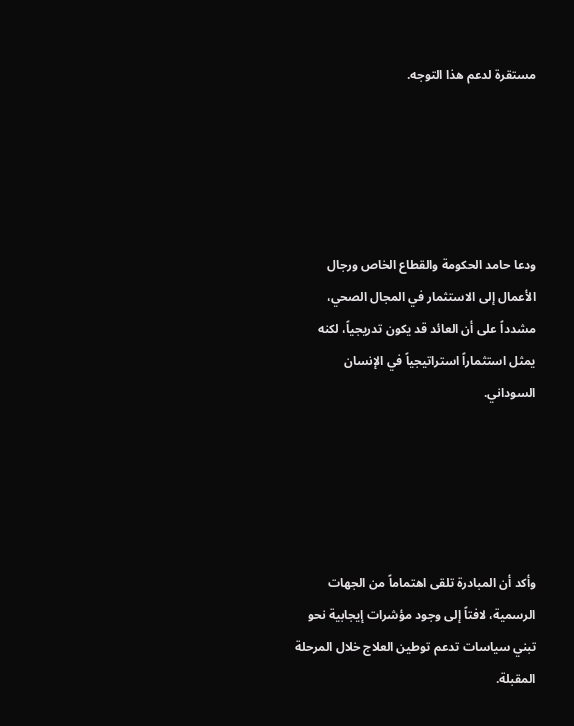مستقرة لدعم هذا التوجه.





ودعا حامد الحكومة والقطاع الخاص ورجال الأعمال إلى الاستثمار في المجال الصحي، مشدداً على أن العائد قد يكون تدريجياً، لكنه يمثل استثماراً استراتيجياً في الإنسان السوداني.





وأكد أن المبادرة تلقى اهتماماً من الجهات الرسمية، لافتاً إلى وجود مؤشرات إيجابية نحو تبني سياسات تدعم توطين العلاج خلال المرحلة المقبلة.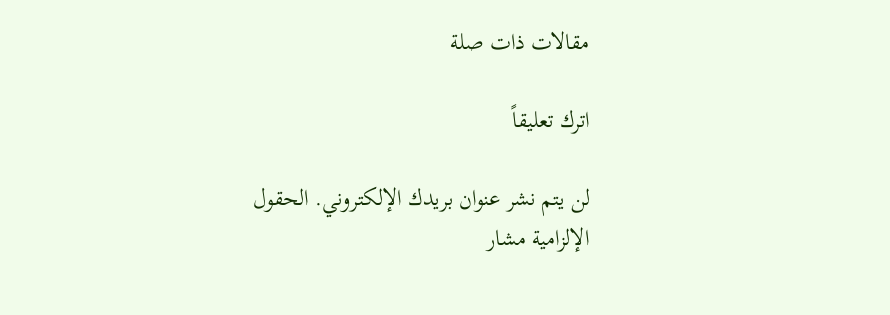مقالات ذات صلة

اترك تعليقاً

لن يتم نشر عنوان بريدك الإلكتروني. الحقول الإلزامية مشار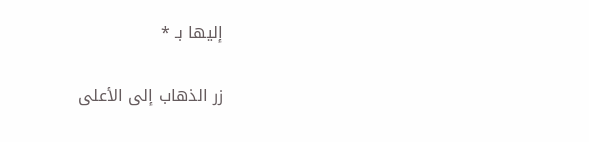إليها بـ *

زر الذهاب إلى الأعلى